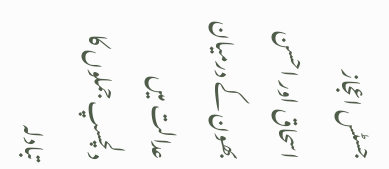جسٹس اعجاز اسحاق اور احسن بھون کے درمیان عدالت میں دلچسپ جملوں کا تبادلہ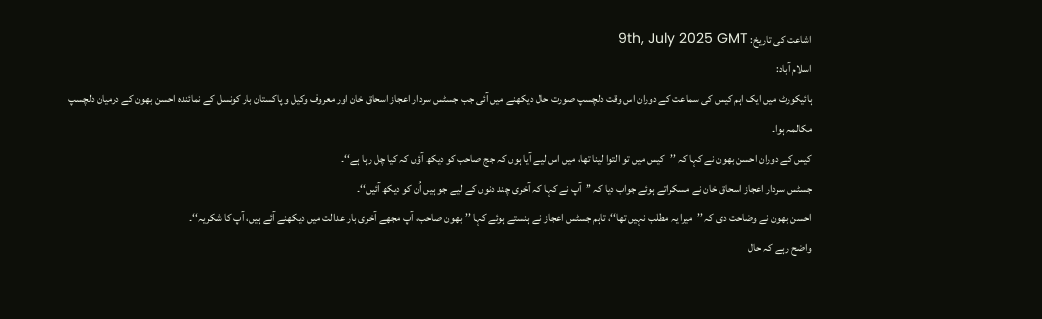اشاعت کی تاریخ: 9th, July 2025 GMT
اسلام آباد:
ہائیکورٹ میں ایک اہم کیس کی سماعت کے دوران اس وقت دلچسپ صورت حال دیکھنے میں آئی جب جسٹس سردار اعجاز اسحاق خان اور معروف وکیل و پاکستان بار کونسل کے نمائندہ احسن بھون کے درمیان دلچسپ مکالمہ ہوا۔
کیس کے دوران احسن بھون نے کہا کہ ’’کیس میں تو التوا لینا تھا، میں اس لیے آیا ہوں کہ جج صاحب کو دیکھ آؤں کہ کیا چل رہا ہے‘‘۔
جسٹس سردار اعجاز اسحاق خان نے مسکراتے ہوئے جواب دیا کہ ’’آپ نے کہا کہ آخری چند دنوں کے لیے جو ہیں اُن کو دیکھ آئیں‘‘۔
احسن بھون نے وضاحت دی کہ ’’میرا یہ مطلب نہیں تھا‘‘، تاہم جسٹس اعجاز نے ہنستے ہوئے کہا ’’بھون صاحب، آپ مجھے آخری بار عدالت میں دیکھنے آئے ہیں، آپ کا شکریہ‘‘۔
واضح رہے کہ حال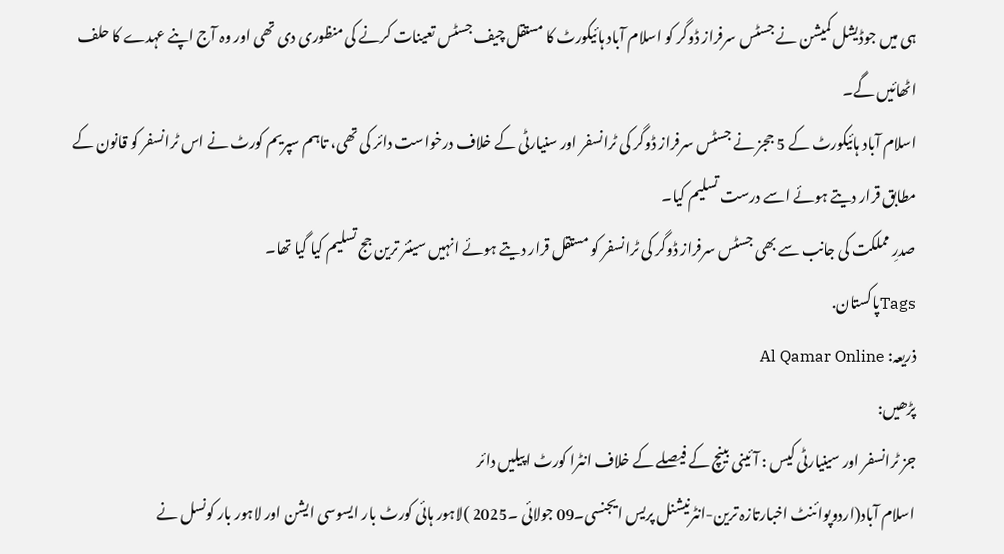ہی میں جوڈیشل کمیشن نے جسٹس سرفراز ڈوگر کو اسلام آباد ہائیکورٹ کا مستقل چیف جسٹس تعینات کرنے کی منظوری دی تھی اور وہ آج اپنے عہدے کا حلف اٹھائیں گے۔
اسلام آباد ہائیکورٹ کے 5 ججز نے جسٹس سرفراز ڈوگر کی ٹرانسفر اور سنیارٹی کے خلاف درخواست دائر کی تھی، تاہم سپریم کورٹ نے اس ٹرانسفر کو قانون کے مطابق قرار دیتے ہوئے اسے درست تسلیم کیا۔
صدرِ مملکت کی جانب سے بھی جسٹس سرفراز ڈوگر کی ٹرانسفر کو مستقل قرار دیتے ہوئے انہیں سینئر ترین جج تسلیم کیا گیا تھا۔
Tagsپاکستان.
ذریعہ: Al Qamar Online
پڑھیں:
جز ٹرانسفر اور سینیارٹی کیس : آئینی بینچ کے فیصلے کے خلاف انٹرا کورٹ اپیلیں دائر
اسلام آباد(اردوپوائنٹ اخبارتازہ ترین-انٹرنیشنل پریس ایجنسی۔09 جولائی ۔2025 )لاہور ہائی کورٹ بار ایسوسی ایشن اور لاہور بار کونسل نے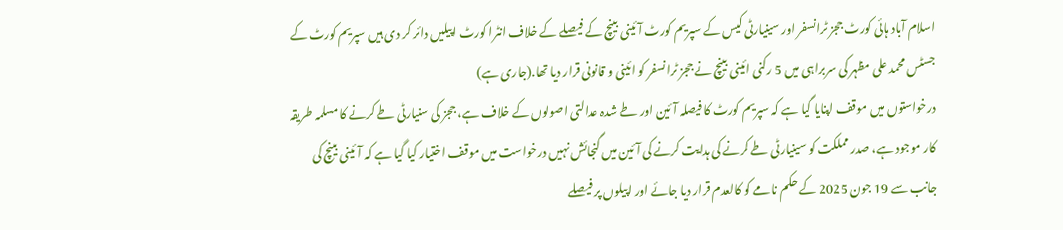اسلام آباد ہائی کورٹ ججز ٹرانسفر اور سینیارٹی کیس کے سپریم کورٹ آئینی بینچ کے فیصلے کے خلاف انٹرا کورٹ اپیلیں دائر کر دی ہیں سپریم کورٹ کے جسٹس محمد علی مظہر کی سربراہی میں 5 رکنی ائینی بینچ نے ججز ٹرانسفر کو ائینی و قانونی قرار دیا تھا.(جاری ہے)
درخواستوں میں موقف اپنایا گیا ہے کہ سپریم کورٹ کا فیصلہ آئین اور طے شدہ عدالتی اصولوں کے خلاف ہے، ججز کی سنیارٹی طے کرنے کا مسلمہ طریقہ کار موجود ہے، صدر مملکت کو سینیارٹی طے کرنے کی ہدایت کرنے کی آئین میں گنجائش نہیں درخواست میں موقف اختیار کیا گیا ہے کہ آئینی بینچ کی جانب سے 19 جون 2025 کے حکم نامے کو کالعدم قرار دیا جائے اور اپیلوں پر فیصلے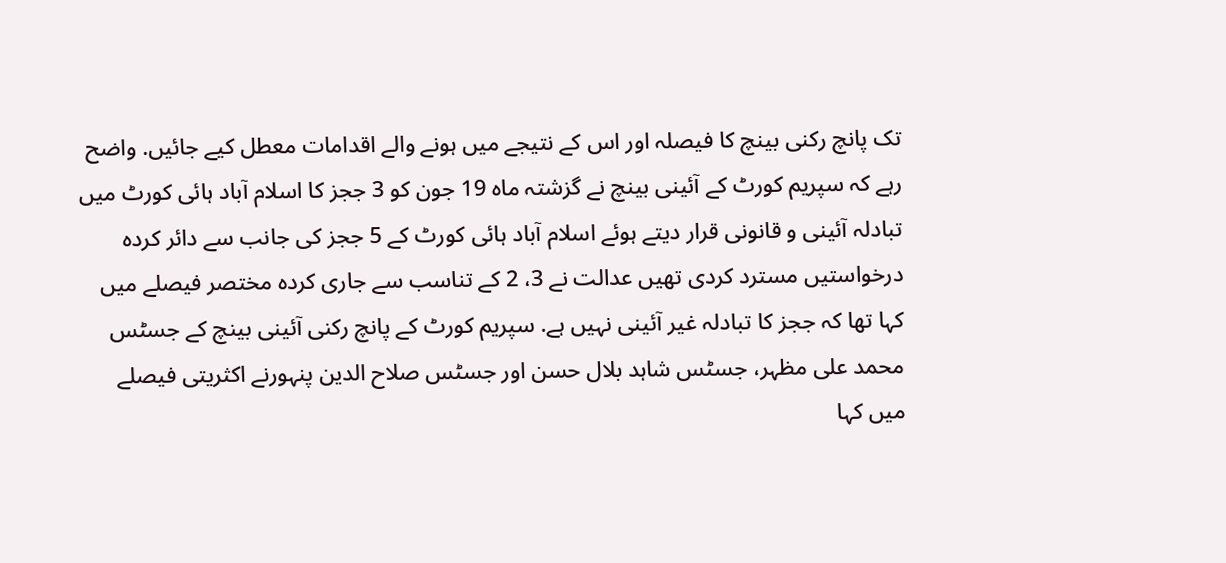تک پانچ رکنی بینچ کا فیصلہ اور اس کے نتیجے میں ہونے والے اقدامات معطل کیے جائیں. واضح رہے کہ سپریم کورٹ کے آئینی بینچ نے گزشتہ ماہ 19 جون کو 3 ججز کا اسلام آباد ہائی کورٹ میں تبادلہ آئینی و قانونی قرار دیتے ہوئے اسلام آباد ہائی کورٹ کے 5 ججز کی جانب سے دائر کردہ درخواستیں مسترد کردی تھیں عدالت نے 3، 2 کے تناسب سے جاری کردہ مختصر فیصلے میں کہا تھا کہ ججز کا تبادلہ غیر آئینی نہیں ہے. سپریم کورٹ کے پانچ رکنی آئینی بینچ کے جسٹس محمد علی مظہر، جسٹس شاہد بلال حسن اور جسٹس صلاح الدین پنہورنے اکثریتی فیصلے میں کہا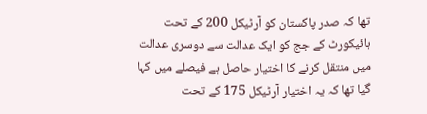تھا کہ صدر پاکستان کو آرٹیکل 200 کے تحت ہائیکورٹ کے جج کو ایک عدالت سے دوسری عدالت میں منتقل کرنے کا اختیار حاصل ہے فیصلے میں کہا گیا تھا کہ یہ اختیار آرٹیکل 175 کے تحت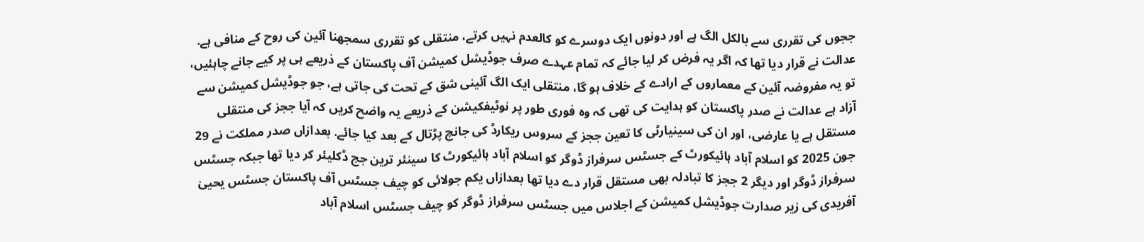ججوں کی تقرری سے بالکل الگ ہے اور دونوں ایک دوسرے کو کالعدم نہیں کرتے، منتقلی کو تقرری سمجھنا آئین کی روح کے منافی ہے. عدالت نے قرار دیا تھا کہ اگر یہ فرض کر لیا جائے کہ تمام عہدے صرف جوڈیشل کمیشن آف پاکستان کے ذریعے ہی پر کیے جانے چاہئیں، تو یہ مفروضہ آئین کے معماروں کے ارادے کے خلاف ہو گا، منتقلی ایک الگ آئینی شق کے تحت کی جاتی ہے، جو جوڈیشل کمیشن سے آزاد ہے عدالت نے صدر پاکستان کو ہدایت کی تھی کہ وہ فوری طور پر نوٹیفکیشن کے ذریعے یہ واضح کریں کہ آیا ججز کی منتقلی مستقل ہے یا عارضی، اور ان کی سینیارٹی کا تعین ججز کے سروس ریکارڈ کی جانچ پڑتال کے بعد کیا جائے. بعدازاں صدر مملکت نے 29 جون 2025 کو اسلام آباد ہائیکورٹ کے جسٹس سرفراز ڈوگر کو اسلام آباد ہائیکورٹ کا سینئر ترین جج ڈکلیئر کر دیا تھا جبکہ جسٹس سرفراز ڈوگر اور دیگر 2 ججز کا تبادلہ بھی مستقل قرار دے دیا تھا بعدازاں یکم جولائی کو چیف جسٹس آف پاکستان جسٹس یحییٰ آفریدی کی زیر صدارت جوڈیشل کمیشن کے اجلاس میں جسٹس سرفراز ڈوگر کو چیف جسٹس اسلام آباد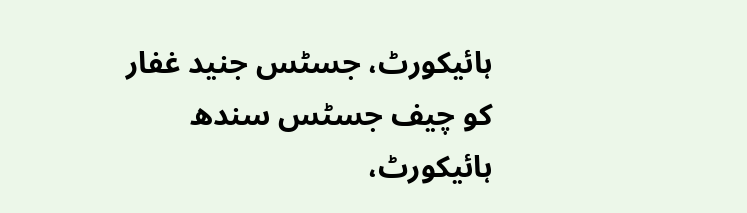ہائیکورٹ، جسٹس جنید غفار کو چیف جسٹس سندھ ہائیکورٹ،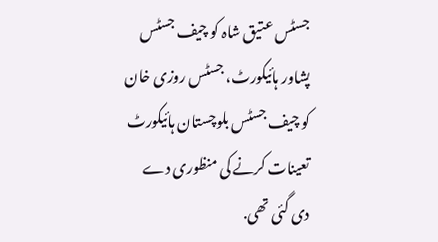جسٹس عتیق شاہ کو چیف جسٹس پشاور ہائیکورٹ، جسٹس روزی خان کو چیف جسٹس بلوچستان ہائیکورٹ تعینات کرنے کی منظوری دے دی گئی تھی.